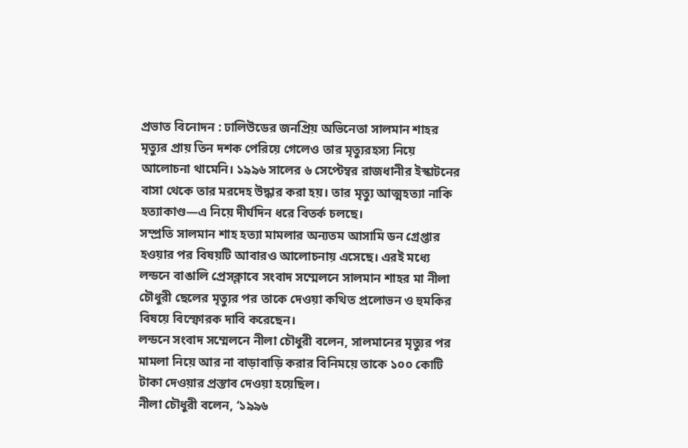প্রভাত বিনোদন : ঢালিউডের জনপ্রিয় অভিনেতা সালমান শাহর মৃত্যুর প্রায় তিন দশক পেরিয়ে গেলেও তার মৃত্যুরহস্য নিয়ে আলোচনা থামেনি। ১৯৯৬ সালের ৬ সেপ্টেম্বর রাজধানীর ইস্কাটনের বাসা থেকে তার মরদেহ উদ্ধার করা হয়। তার মৃত্যু আত্মহত্যা নাকি হত্যাকাণ্ড—এ নিয়ে দীর্ঘদিন ধরে বিতর্ক চলছে।
সম্প্রতি সালমান শাহ হত্যা মামলার অন্যতম আসামি ডন গ্রেপ্তার হওয়ার পর বিষয়টি আবারও আলোচনায় এসেছে। এরই মধ্যে লন্ডনে বাঙালি প্রেসক্লাবে সংবাদ সম্মেলনে সালমান শাহর মা নীলা চৌধুরী ছেলের মৃত্যুর পর তাকে দেওয়া কথিত প্রলোভন ও হুমকির বিষয়ে বিস্ফোরক দাবি করেছেন।
লন্ডনে সংবাদ সম্মেলনে নীলা চৌধুরী বলেন, সালমানের মৃত্যুর পর মামলা নিয়ে আর না বাড়াবাড়ি করার বিনিময়ে তাকে ১০০ কোটি টাকা দেওয়ার প্রস্তাব দেওয়া হয়েছিল।
নীলা চৌধুরী বলেন, ‘১৯৯৬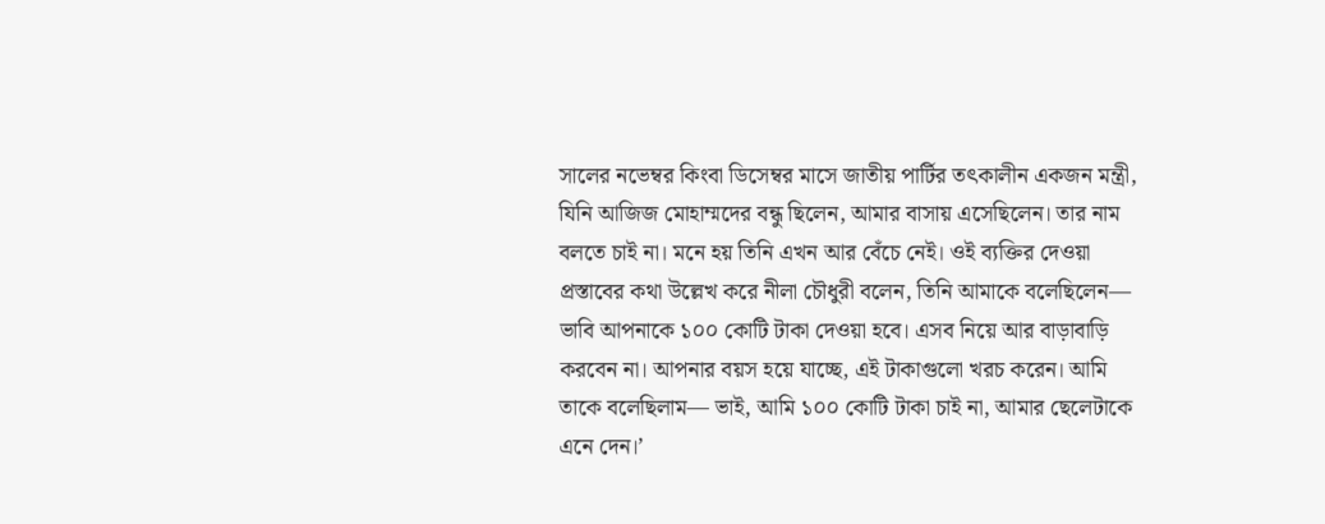সালের নভেম্বর কিংবা ডিসেম্বর মাসে জাতীয় পার্টির তৎকালীন একজন মন্ত্রী, যিনি আজিজ মোহাম্মদের বন্ধু ছিলেন, আমার বাসায় এসেছিলেন। তার নাম বলতে চাই না। মনে হয় তিনি এখন আর বেঁচে নেই। ওই ব্যক্তির দেওয়া প্রস্তাবের কথা উল্লেখ করে নীলা চৌধুরী বলেন, তিনি আমাকে বলেছিলেন— ভাবি আপনাকে ১০০ কোটি টাকা দেওয়া হবে। এসব নিয়ে আর বাড়াবাড়ি করবেন না। আপনার বয়স হয়ে যাচ্ছে, এই টাকাগুলো খরচ করেন। আমি তাকে বলেছিলাম— ভাই, আমি ১০০ কোটি টাকা চাই না, আমার ছেলেটাকে এনে দেন।’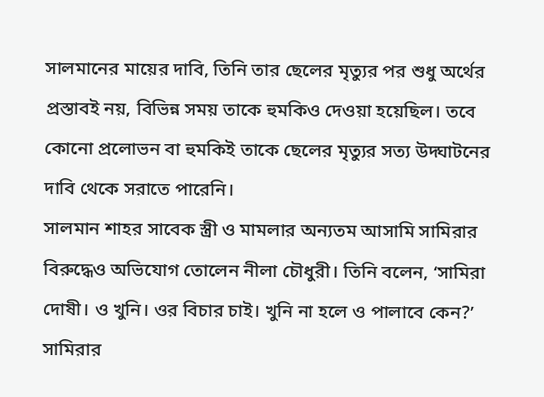সালমানের মায়ের দাবি, তিনি তার ছেলের মৃত্যুর পর শুধু অর্থের প্রস্তাবই নয়, বিভিন্ন সময় তাকে হুমকিও দেওয়া হয়েছিল। তবে কোনো প্রলোভন বা হুমকিই তাকে ছেলের মৃত্যুর সত্য উদ্ঘাটনের দাবি থেকে সরাতে পারেনি।
সালমান শাহর সাবেক স্ত্রী ও মামলার অন্যতম আসামি সামিরার বিরুদ্ধেও অভিযোগ তোলেন নীলা চৌধুরী। তিনি বলেন, ‘সামিরা দোষী। ও খুনি। ওর বিচার চাই। খুনি না হলে ও পালাবে কেন?’
সামিরার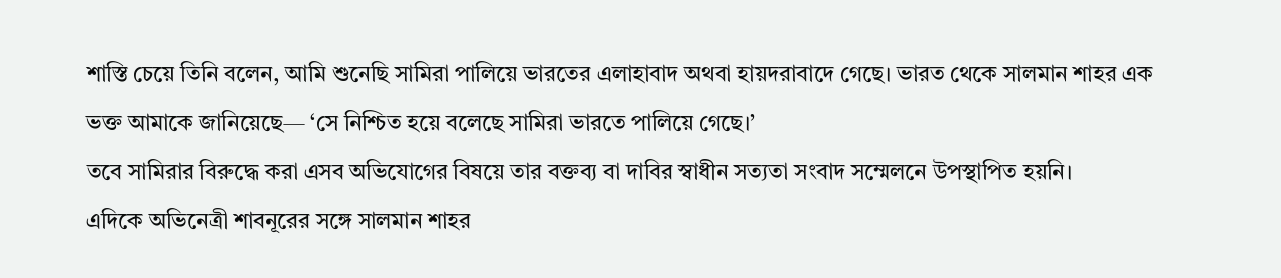শাস্তি চেয়ে তিনি বলেন, আমি শুনেছি সামিরা পালিয়ে ভারতের এলাহাবাদ অথবা হায়দরাবাদে গেছে। ভারত থেকে সালমান শাহর এক ভক্ত আমাকে জানিয়েছে— ‘সে নিশ্চিত হয়ে বলেছে সামিরা ভারতে পালিয়ে গেছে।’
তবে সামিরার বিরুদ্ধে করা এসব অভিযোগের বিষয়ে তার বক্তব্য বা দাবির স্বাধীন সত্যতা সংবাদ সম্মেলনে উপস্থাপিত হয়নি।
এদিকে অভিনেত্রী শাবনূরের সঙ্গে সালমান শাহর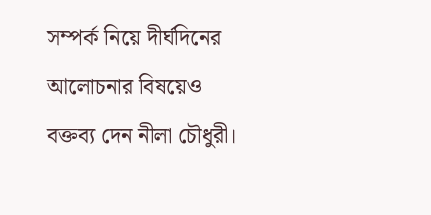সম্পর্ক নিয়ে দীর্ঘদিনের আলোচনার বিষয়েও বক্তব্য দেন নীলা চৌধুরী।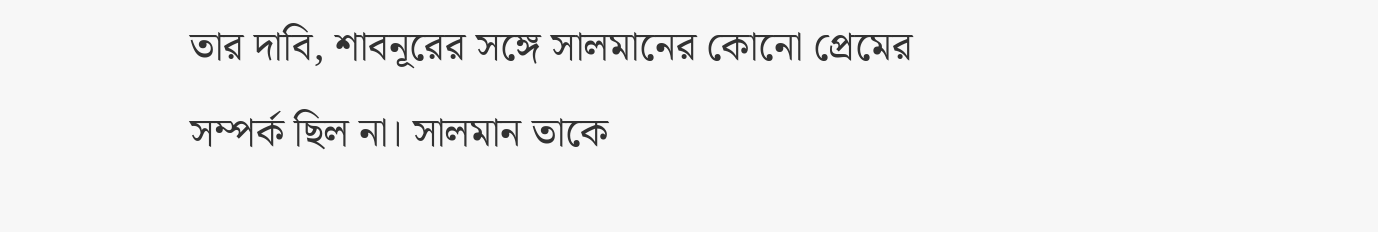তার দাবি, শাবনূরের সঙ্গে সালমানের কোনো প্রেমের সম্পর্ক ছিল না। সালমান তাকে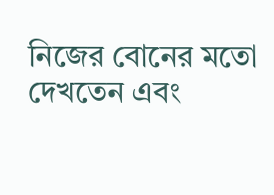নিজের বোনের মতো দেখতেন এবং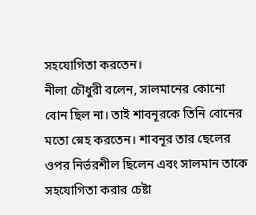সহযোগিতা করতেন।
নীলা চৌধুরী বলেন, সালমানের কোনো বোন ছিল না। তাই শাবনূরকে তিনি বোনের মতো স্নেহ করতেন। শাবনূর তার ছেলের ওপর নির্ভরশীল ছিলেন এবং সালমান তাকে সহযোগিতা করার চেষ্টা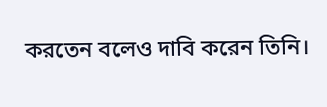করতেন বলেও দাবি করেন তিনি।